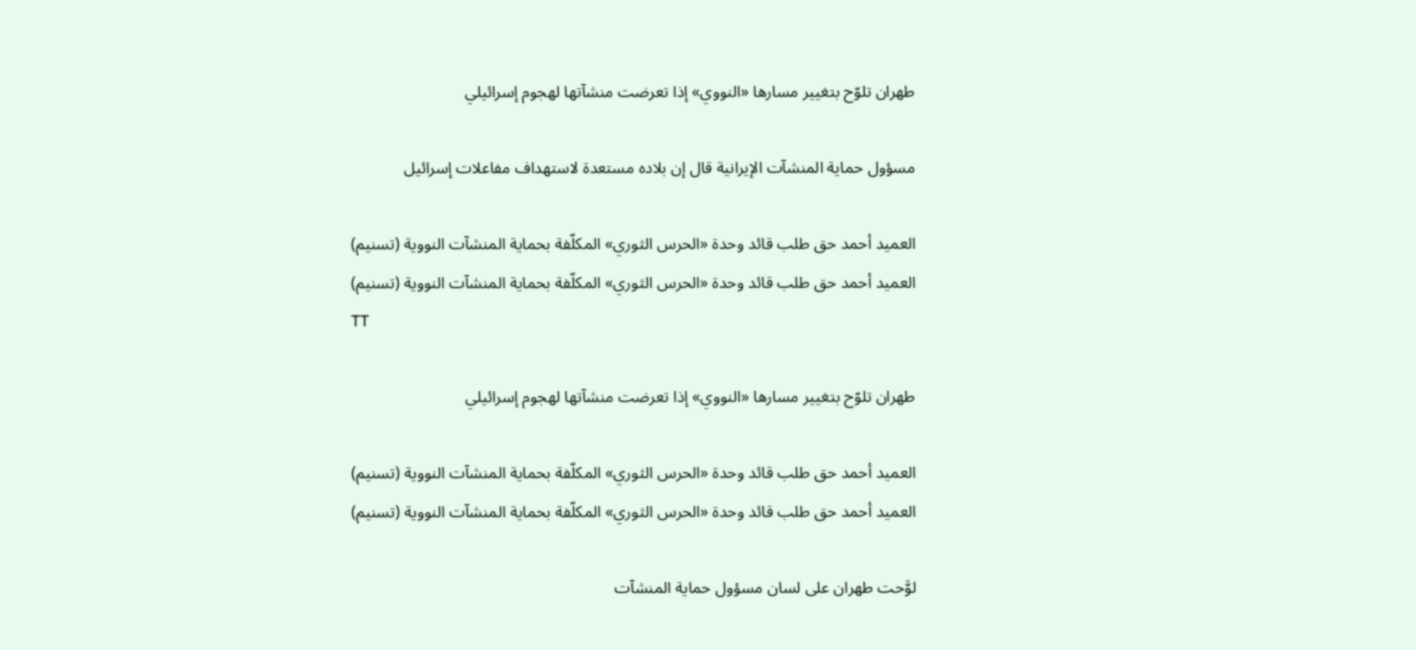طهران تلوّح بتغيير مسارها «النووي» إذا تعرضت منشآتها لهجوم إسرائيلي

مسؤول حماية المنشآت الإيرانية قال إن بلاده مستعدة لاستهداف مفاعلات إسرائيل

العميد أحمد حق طلب قائد وحدة «الحرس الثوري» المكلّفة بحماية المنشآت النووية (تسنيم)
العميد أحمد حق طلب قائد وحدة «الحرس الثوري» المكلّفة بحماية المنشآت النووية (تسنيم)
TT

طهران تلوّح بتغيير مسارها «النووي» إذا تعرضت منشآتها لهجوم إسرائيلي

العميد أحمد حق طلب قائد وحدة «الحرس الثوري» المكلّفة بحماية المنشآت النووية (تسنيم)
العميد أحمد حق طلب قائد وحدة «الحرس الثوري» المكلّفة بحماية المنشآت النووية (تسنيم)

لوَّحت طهران على لسان مسؤول حماية المنشآت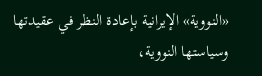«النووية» الإيرانية بإعادة النظر في عقيدتها وسياستها النووية،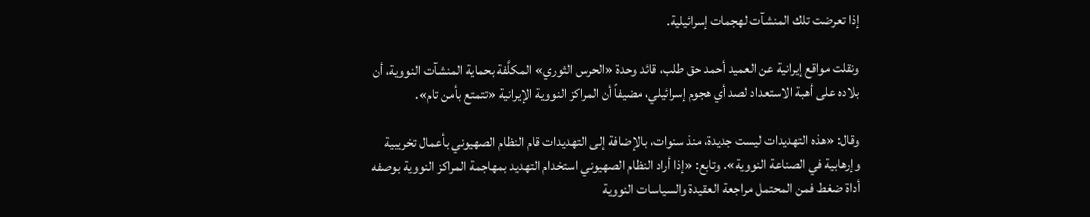إذا تعرضت تلك المنشآت لهجمات إسرائيلية.

ونقلت مواقع إيرانية عن العميد أحمد حق طلب، قائد وحدة «الحرس الثوري» المكلَّفة بحماية المنشآت النووية، أن بلاده على أهبة الاستعداد لصد أي هجوم إسرائيلي، مضيفاً أن المراكز النووية الإيرانية «تتمتع بأمن تام».

وقال: «هذه التهديدات ليست جديدة، منذ سنوات، بالإضافة إلى التهديدات قام النظام الصهيوني بأعمال تخريبية وإرهابية في الصناعة النووية». وتابع: «إذا أراد النظام الصهيوني استخدام التهديد بمهاجمة المراكز النووية بوصفه أداة ضغط فمن المحتمل مراجعة العقيدة والسياسات النووية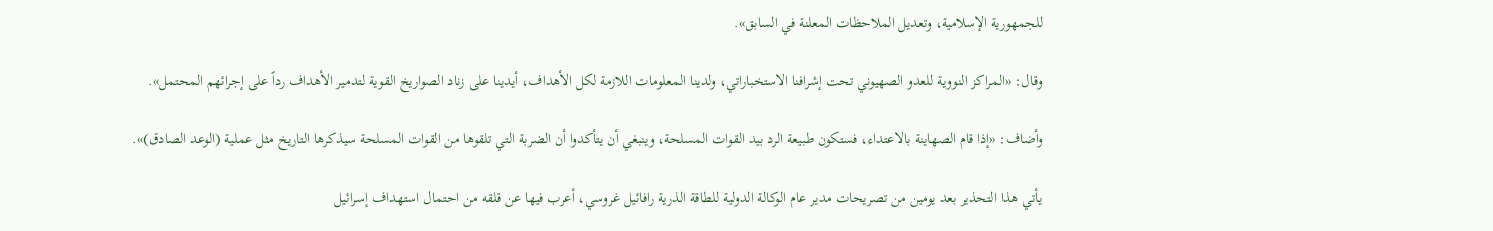للجمهورية الإسلامية، وتعديل الملاحظات المعلنة في السابق».

وقال: «المراكز النووية للعدو الصهيوني تحت إشرافنا الاستخباراتي، ولدينا المعلومات اللازمة لكل الأهداف، أيدينا على زناد الصواريخ القوية لتدمير الأهداف رداً على إجرائهم المحتمل».

وأضاف: «إذا قام الصهاينة بالاعتداء، فستكون طبيعة الرد بيد القوات المسلحة، وينبغي أن يتأكدوا أن الضربة التي تلقوها من القوات المسلحة سيذكرها التاريخ مثل عملية (الوعد الصادق)».

يأتي هذا التحذير بعد يومين من تصريحات مدير عام الوكالة الدولية للطاقة الذرية رافائيل غروسي، أعرب فيها عن قلقه من احتمال استهداف إسرائيل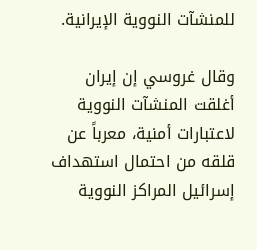للمنشآت النووية الإيرانية.

وقال غروسي إن إيران أغلقت المنشآت النووية لاعتبارات أمنية، معرباً عن قلقه من احتمال استهداف إسرائيل المراكز النووية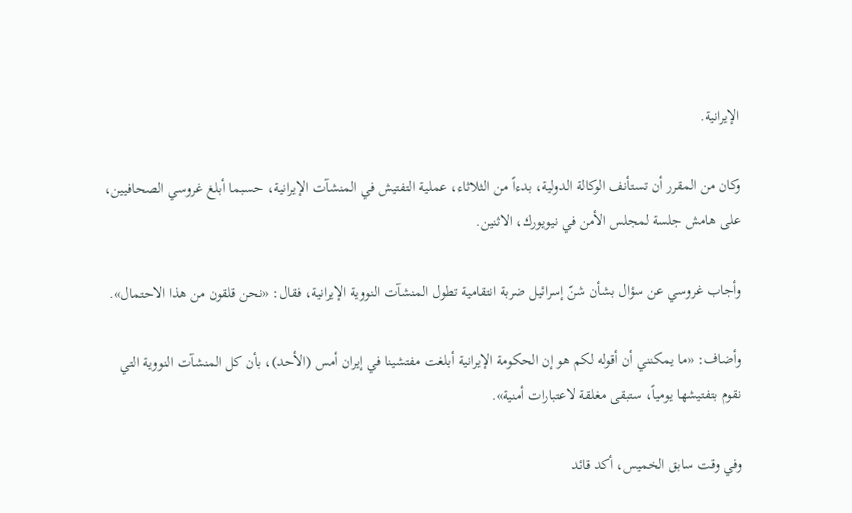الإيرانية.

وكان من المقرر أن تستأنف الوكالة الدولية، بدءاً من الثلاثاء، عملية التفتيش في المنشآت الإيرانية، حسبما أبلغ غروسي الصحافيين، على هامش جلسة لمجلس الأمن في نيويورك، الاثنين.

وأجاب غروسي عن سؤال بشأن شنّ إسرائيل ضربة انتقامية تطول المنشآت النووية الإيرانية، فقال: «نحن قلقون من هذا الاحتمال».

وأضاف: «ما يمكنني أن أقوله لكم هو إن الحكومة الإيرانية أبلغت مفتشينا في إيران أمس (الأحد)، بأن كل المنشآت النووية التي نقوم بتفتيشها يومياً، ستبقى مغلقة لاعتبارات أمنية».

وفي وقت سابق الخميس، أكد قائد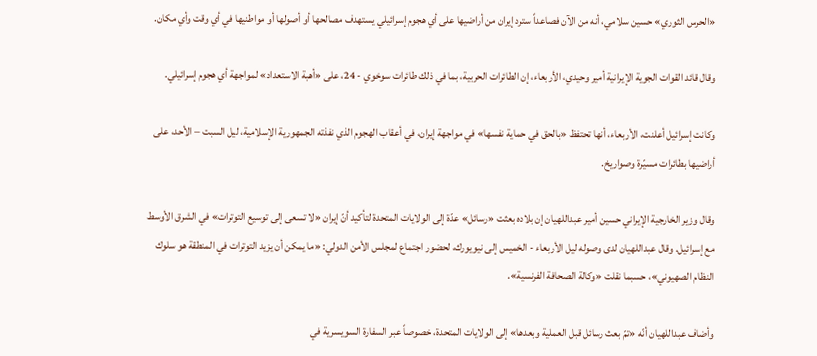«الحرس الثوري» حسين سلامي، أنه من الآن فصاعداً سترد إيران من أراضيها على أي هجوم إسرائيلي يستهدف مصالحها أو أصولها أو مواطنيها في أي وقت وأي مكان.

وقال قائد القوات الجوية الإيرانية أمير وحيدي، الأربعاء، إن الطائرات الحربية، بما في ذلك طائرات سوخوي - 24، على «أهبة الاستعداد» لمواجهة أي هجوم إسرائيلي.

وكانت إسرائيل أعلنت، الأربعاء، أنها تحتفظ «بالحق في حماية نفسها» في مواجهة إيران، في أعقاب الهجوم الذي نفذته الجمهورية الإسلامية، ليل السبت – الأحد، على أراضيها بطائرات مسيّرة وصواريخ.

وقال وزير الخارجية الإيراني حسين أمير عبداللهيان إن بلاده بعثت «رسائل» عدّة إلى الولايات المتحدة لتأكيد أنّ إيران «لا تسعى إلى توسيع التوترات» في الشرق الأوسط مع إسرائيل. وقال عبداللهيان لدى وصوله ليل الأربعاء - الخميس إلى نيويورك، لحضور اجتماع لمجلس الأمن الدولي: «ما يمكن أن يزيد التوترات في المنطقة هو سلوك النظام الصهيوني»، حسبما نقلت «وكالة الصحافة الفرنسية».

وأضاف عبداللهيان أنّه «تمّ بعث رسائل قبل العملية وبعدها» إلى الولايات المتحدة، خصوصاً عبر السفارة السويسرية في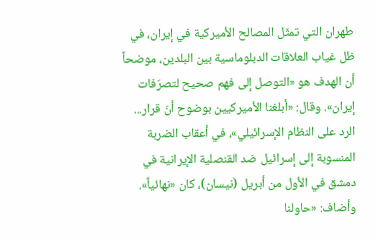طهران التي تمثّل المصالح الأميركية في إيران، في ظل غياب العلاقات الدبلوماسية بين البلدين، موضحاً أن الهدف هو «التوصل إلى فهم صحيح لتصرّفات إيران». وقال: «أبلغنا الأميركيين بوضوح أنّ قرار... الرد على النظام الإسرائيلي»، في أعقاب الضربة المنسوبة إلى إسرائيل ضد القنصلية الإيرانية في دمشق في الأول من أبريل (نيسان)، كان «نهائياً». وأضاف: «حاولنا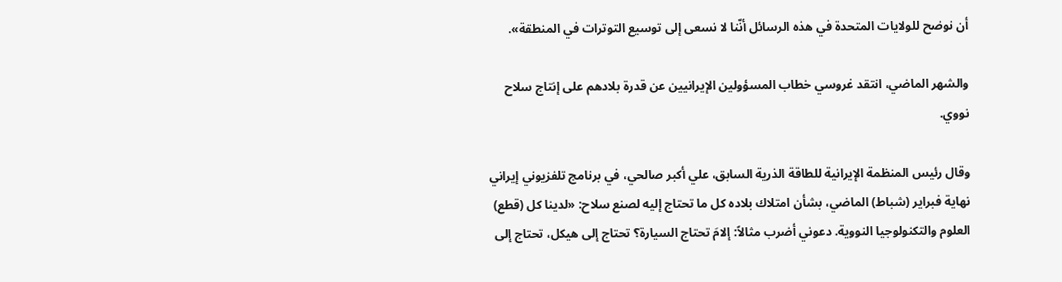أن نوضح للولايات المتحدة في هذه الرسائل أنّنا لا نسعى إلى توسيع التوترات في المنطقة».

والشهر الماضي، انتقد غروسي خطاب المسؤولين الإيرانيين عن قدرة بلادهم على إنتاج سلاح نووي.

وقال رئيس المنظمة الإيرانية للطاقة الذرية السابق، علي أكبر صالحي، في برنامج تلفزيوني إيراني نهاية فبراير (شباط) الماضي، بشأن امتلاك بلاده كل ما تحتاج إليه لصنع سلاح: «لدينا كل (قطع) العلوم والتكنولوجيا النووية. دعوني أضرب مثالاً: إلامَ تحتاج السيارة؟ تحتاج إلى هيكل، تحتاج إلى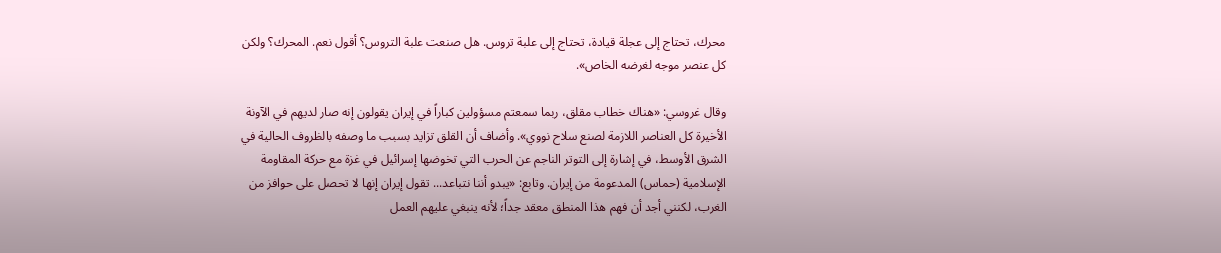محرك، تحتاج إلى عجلة قيادة، تحتاج إلى علبة تروس. هل صنعت علبة التروس؟ أقول نعم. المحرك؟ ولكن كل عنصر موجه لغرضه الخاص».

وقال غروسي: «هناك خطاب مقلق، ربما سمعتم مسؤولين كباراً في إيران يقولون إنه صار لديهم في الآونة الأخيرة كل العناصر اللازمة لصنع سلاح نووي». وأضاف أن القلق تزايد بسبب ما وصفه بالظروف الحالية في الشرق الأوسط، في إشارة إلى التوتر الناجم عن الحرب التي تخوضها إسرائيل في غزة مع حركة المقاومة الإسلامية (حماس) المدعومة من إيران. وتابع: «يبدو أننا نتباعد... تقول إيران إنها لا تحصل على حوافز من الغرب، لكنني أجد أن فهم هذا المنطق معقد جداً؛ لأنه ينبغي عليهم العمل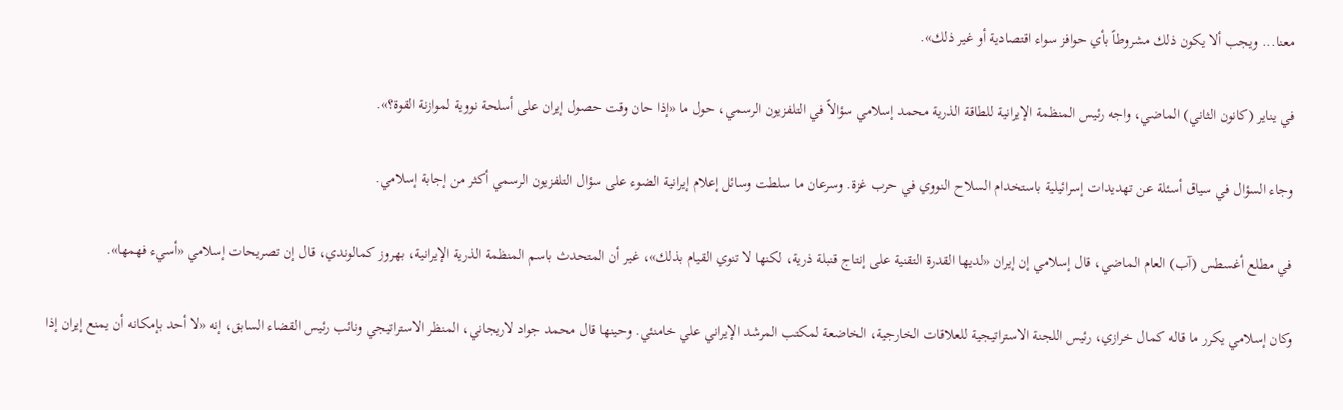معنا... ويجب ألا يكون ذلك مشروطاً بأي حوافز سواء اقتصادية أو غير ذلك».

في يناير (كانون الثاني) الماضي، واجه رئيس المنظمة الإيرانية للطاقة الذرية محمد إسلامي سؤالاً في التلفزيون الرسمي، حول ما «إذا حان وقت حصول إيران على أسلحة نووية لموازنة القوة؟».

وجاء السؤال في سياق أسئلة عن تهديدات إسرائيلية باستخدام السلاح النووي في حرب غزة. وسرعان ما سلطت وسائل إعلام إيرانية الضوء على سؤال التلفزيون الرسمي أكثر من إجابة إسلامي.

في مطلع أغسطس (آب) العام الماضي، قال إسلامي إن إيران «لديها القدرة التقنية على إنتاج قنبلة ذرية، لكنها لا تنوي القيام بذلك»، غير أن المتحدث باسم المنظمة الذرية الإيرانية، بهروز كمالوندي، قال إن تصريحات إسلامي «أسيء فهمها».

وكان إسلامي يكرر ما قاله كمال خرازي، رئيس اللجنة الاستراتيجية للعلاقات الخارجية، الخاضعة لمكتب المرشد الإيراني علي خامنئي. وحينها قال محمد جواد لاريجاني، المنظر الاستراتيجي ونائب رئيس القضاء السابق، إنه «لا أحد بإمكانه أن يمنع إيران إذا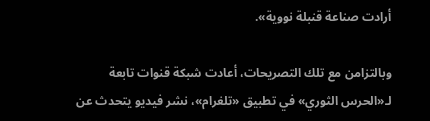أرادت صناعة قنبلة نووية».

وبالتزامن مع تلك التصريحات، أعادت شبكة قنوات تابعة لـ«الحرس الثوري» في تطبيق «تلغرام»، نشر فيديو يتحدث عن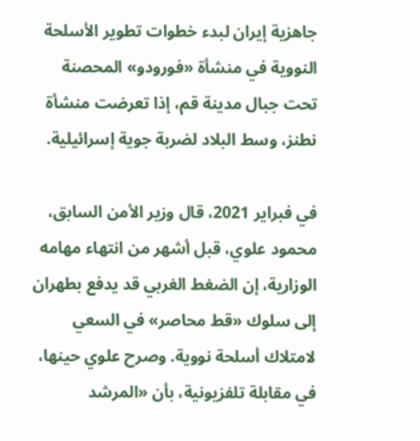جاهزية إيران لبدء خطوات تطوير الأسلحة النووية في منشأة «فورودو» المحصنة تحت جبال مدينة قم، إذا تعرضت منشأة نطنز، وسط البلاد لضربة جوية إسرائيلية.

في فبراير 2021، قال وزير الأمن السابق، محمود علوي، قبل أشهر من انتهاء مهامه الوزارية، إن الضغط الغربي قد يدفع بطهران إلى سلوك «قط محاصر» في السعي لامتلاك أسلحة نووية. وصرح علوي حينها، في مقابلة تلفزيونية، بأن «المرشد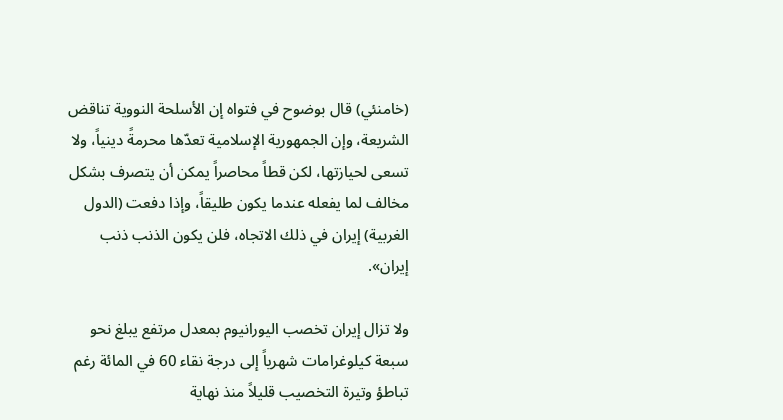(خامنئي) قال بوضوح في فتواه إن الأسلحة النووية تناقض الشريعة، وإن الجمهورية الإسلامية تعدّها محرمةً دينياً، ولا تسعى لحيازتها، لكن قطاً محاصراً يمكن أن يتصرف بشكل مخالف لما يفعله عندما يكون طليقاً، وإذا دفعت (الدول الغربية) إيران في ذلك الاتجاه، فلن يكون الذنب ذنب إيران».

ولا تزال إيران تخصب اليورانيوم بمعدل مرتفع يبلغ نحو سبعة كيلوغرامات شهرياً إلى درجة نقاء 60 في المائة رغم تباطؤ وتيرة التخصيب قليلاً منذ نهاية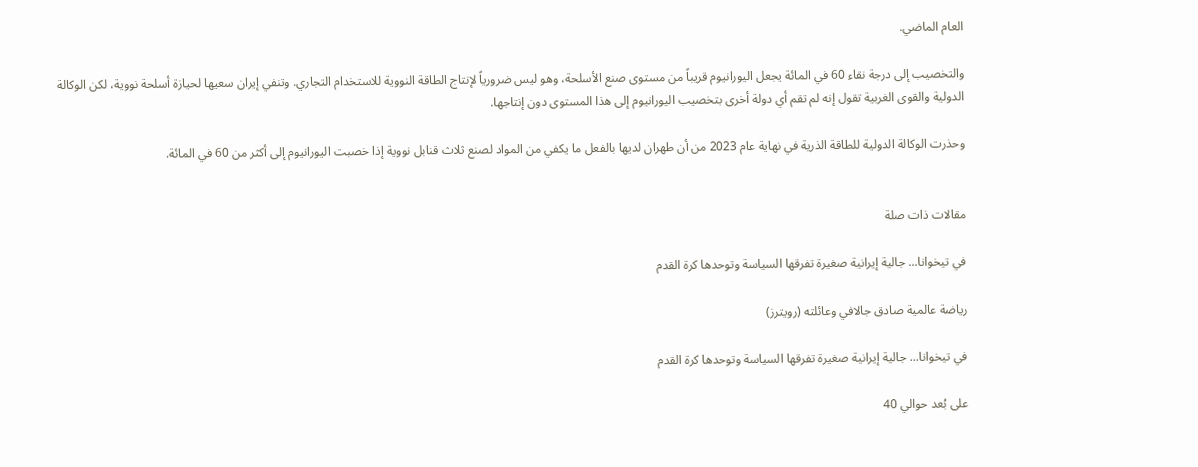العام الماضي.

والتخصيب إلى درجة نقاء 60 في المائة يجعل اليورانيوم قريباً من مستوى صنع الأسلحة، وهو ليس ضرورياً لإنتاج الطاقة النووية للاستخدام التجاري. وتنفي إيران سعيها لحيازة أسلحة نووية، لكن الوكالة الدولية والقوى الغربية تقول إنه لم تقم أي دولة أخرى بتخصيب اليورانيوم إلى هذا المستوى دون إنتاجها.

وحذرت الوكالة الدولية للطاقة الذرية في نهاية عام 2023 من أن طهران لديها بالفعل ما يكفي من المواد لصنع ثلاث قنابل نووية إذا خصبت اليورانيوم إلى أكثر من 60 في المائة.


مقالات ذات صلة

في تيخوانا... جالية إيرانية صغيرة تفرقها السياسة وتوحدها كرة القدم

رياضة عالمية صادق جالافي وعائلته (رويترز)

في تيخوانا... جالية إيرانية صغيرة تفرقها السياسة وتوحدها كرة القدم

على بُعد حوالي 40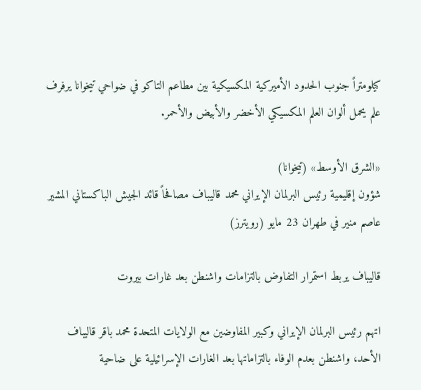كيلومتراً جنوب الحدود الأميركية المكسيكية بين مطاعم التاكو في ضواحي تيخوانا يرفرف علم يحمل ألوان العلم المكسيكي الأخضر والأبيض والأحمر.

«الشرق الأوسط» (تيخوانا)
شؤون إقليمية رئيس البرلمان الإيراني محمد قاليباف مصافحاً قائد الجيش الباكستاني المشير عاصم منير في طهران 23 مايو (رويترز)

قاليباف يربط استمرار التفاوض بالتزامات واشنطن بعد غارات بيروت

اتهم رئيس البرلمان الإيراني وكبير المفاوضين مع الولايات المتحدة محمد باقر قاليباف الأحد، واشنطن بعدم الوفاء بالتزاماتها بعد الغارات الإسرائيلية على ضاحية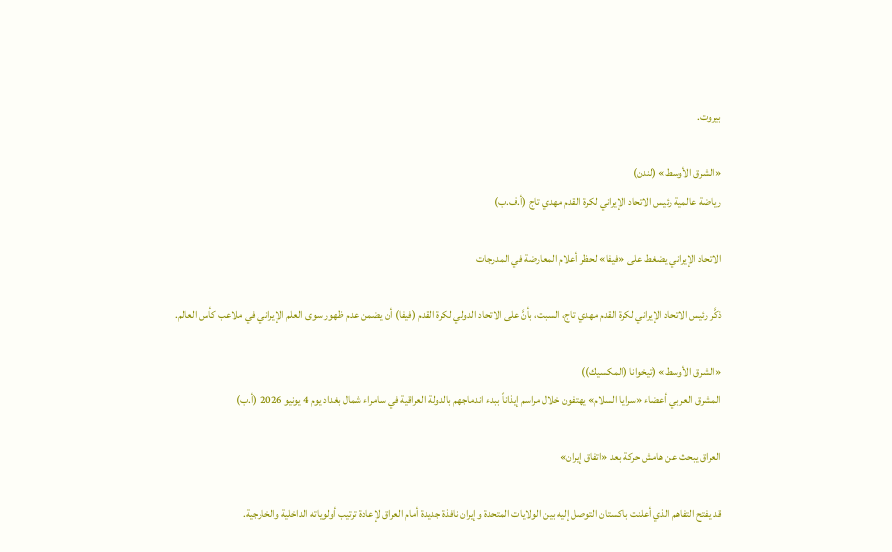بيروت.

«الشرق الأوسط» (لندن)
رياضة عالمية رئيس الاتحاد الإيراني لكرة القدم مهدي تاج (أ.ف.ب)

الاتحاد الإيراني يضغط على «فيفا» لحظر أعلام المعارضة في المدرجات

ذكَّر رئيس الاتحاد الإيراني لكرة القدم مهدي تاج، السبت، بأنَّ على الاتحاد الدولي لكرة القدم (فيفا) أن يضمن عدم ظهور سوى العلم الإيراني في ملاعب كأس العالم.

«الشرق الأوسط» (تيخوانا (المكسيك))
المشرق العربي أعضاء «سرايا السلام» يهتفون خلال مراسم إيذاناً ببدء اندماجهم بالدولة العراقية في سامراء شمال بغداد يوم 4 يونيو 2026 (أ.ب)

العراق يبحث عن هامش حركة بعد «اتفاق إيران»

قد يفتح التفاهم الذي أعلنت باكستان التوصل إليه بين الولايات المتحدة وإيران نافذة جديدة أمام العراق لإعادة ترتيب أولوياته الداخلية والخارجية.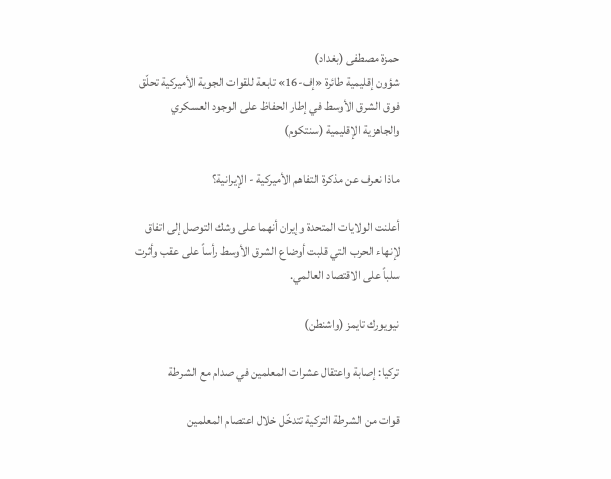حمزة مصطفى (بغداد)
شؤون إقليمية طائرة «إف-16» تابعة للقوات الجوية الأميركية تحلّق فوق الشرق الأوسط في إطار الحفاظ على الوجود العسكري والجاهزية الإقليمية (سنتكوم)

ماذا نعرف عن مذكرة التفاهم الأميركية - الإيرانية؟

أعلنت الولايات المتحدة وإيران أنهما على وشك التوصل إلى اتفاق لإنهاء الحرب التي قلبت أوضاع الشرق الأوسط رأساً على عقب وأثرت سلباً على الاقتصاد العالمي.

نيويورك تايمز (واشنطن)

تركيا: إصابة واعتقال عشرات المعلمين في صدام مع الشرطة

قوات من الشرطة التركية تتدخّل خلال اعتصام المعلمين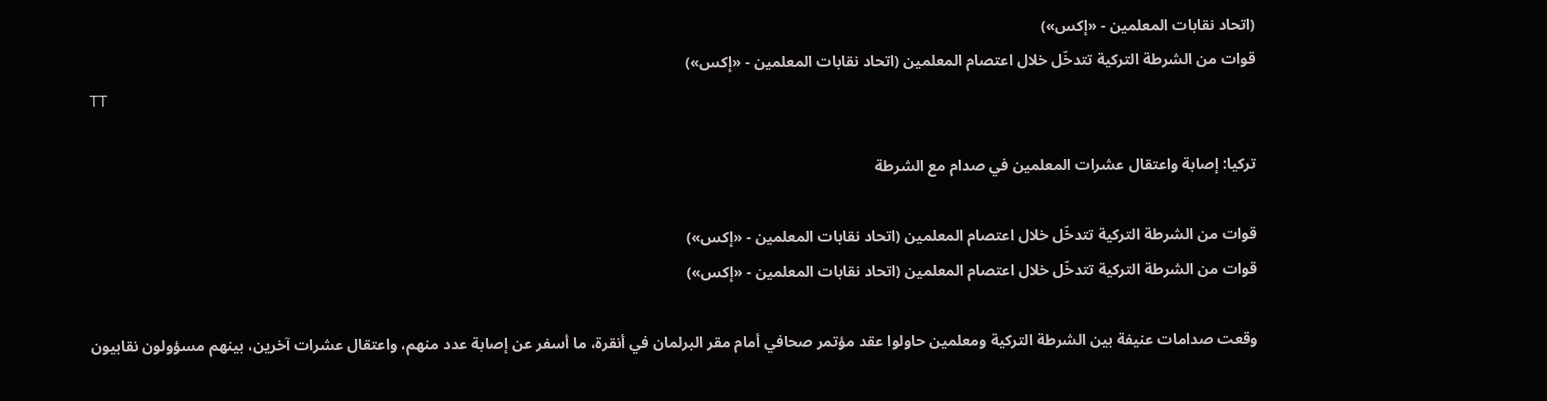(اتحاد نقابات المعلمين - «إكس»)
قوات من الشرطة التركية تتدخّل خلال اعتصام المعلمين (اتحاد نقابات المعلمين - «إكس»)
TT

تركيا: إصابة واعتقال عشرات المعلمين في صدام مع الشرطة

قوات من الشرطة التركية تتدخّل خلال اعتصام المعلمين (اتحاد نقابات المعلمين - «إكس»)
قوات من الشرطة التركية تتدخّل خلال اعتصام المعلمين (اتحاد نقابات المعلمين - «إكس»)

وقعت صدامات عنيفة بين الشرطة التركية ومعلمين حاولوا عقد مؤتمر صحافي أمام مقر البرلمان في أنقرة، ما أسفر عن إصابة عدد منهم، واعتقال عشرات آخرين، بينهم مسؤولون نقابيون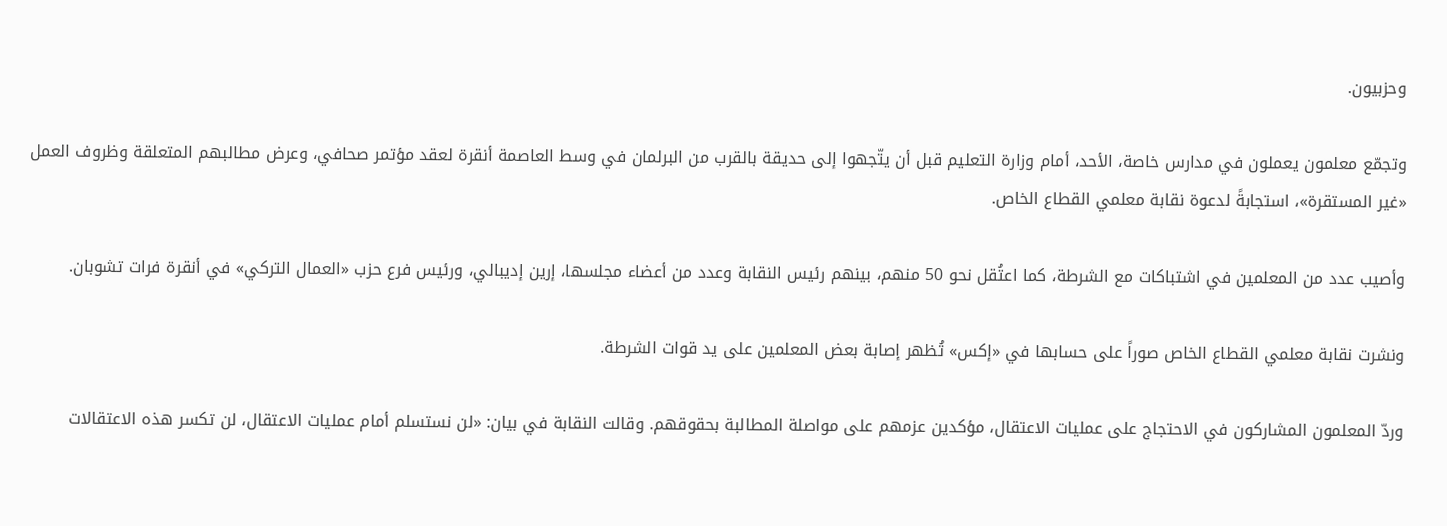وحزبيون.

وتجمّع معلمون يعملون في مدارس خاصة، الأحد، أمام وزارة التعليم قبل أن يتّجهوا إلى حديقة بالقرب من البرلمان في وسط العاصمة أنقرة لعقد مؤتمر صحافي، وعرض مطالبهم المتعلقة وظروف العمل «غير المستقرة»، استجابةً لدعوة نقابة معلمي القطاع الخاص.

وأصيب عدد من المعلمين في اشتباكات مع الشرطة، كما اعتُقل نحو 50 منهم، بينهم رئيس النقابة وعدد من أعضاء مجلسها، إرين إديبالي، ورئيس فرع حزب «العمال التركي» في أنقرة فرات تشوبان.

ونشرت نقابة معلمي القطاع الخاص صوراً على حسابها في «إكس» تُظهر إصابة بعض المعلمين على يد قوات الشرطة.

وردّ المعلمون المشاركون في الاحتجاج على عمليات الاعتقال، مؤكدين عزمهم على مواصلة المطالبة بحقوقهم. وقالت النقابة في بيان: «لن نستسلم أمام عمليات الاعتقال، لن تكسر هذه الاعتقالات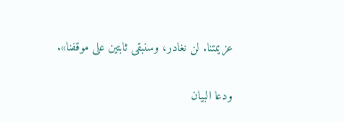عزيمتنا. لن نغادر، وسنبقى ثابتين على موقفنا».

ودعا البيان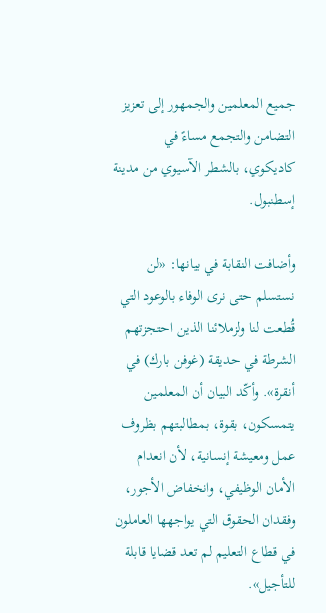جميع المعلمين والجمهور إلى تعزيز التضامن والتجمع مساءً في كاديكوي، بالشطر الآسيوي من مدينة إسطنبول.

وأضافت النقابة في بيانها: «لن نستسلم حتى نرى الوفاء بالوعود التي قُطعت لنا ولزملائنا الذين احتجزتهم الشرطة في حديقة (غوفن بارك) في أنقرة». وأكّد البيان أن المعلمين يتمسكون، بقوة، بمطالبتهم بظروف عمل ومعيشة إنسانية، لأن انعدام الأمان الوظيفي، وانخفاض الأجور، وفقدان الحقوق التي يواجهها العاملون في قطاع التعليم لم تعد قضايا قابلة للتأجيل».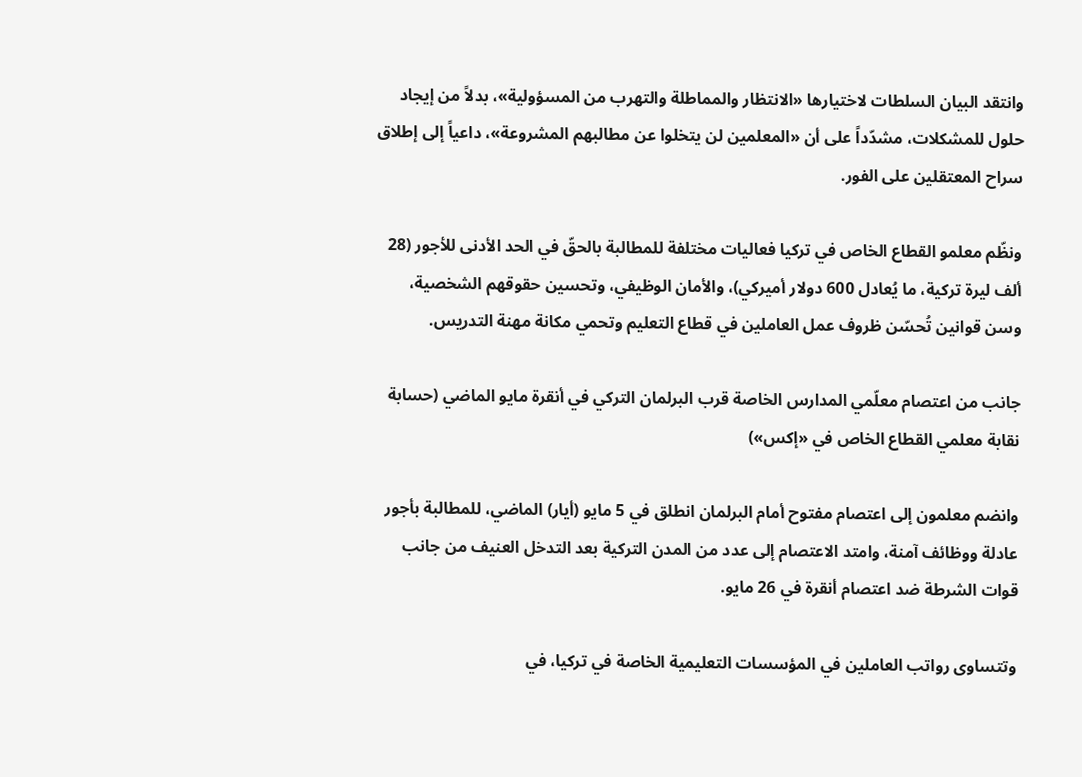وانتقد البيان السلطات لاختيارها «الانتظار والمماطلة والتهرب من المسؤولية»، بدلاً من إيجاد حلول للمشكلات، مشدّداً على أن «المعلمين لن يتخلوا عن مطالبهم المشروعة»، داعياً إلى إطلاق سراح المعتقلين على الفور.

ونظّم معلمو القطاع الخاص في تركيا فعاليات مختلفة للمطالبة بالحقّ في الحد الأدنى للأجور (28 ألف ليرة تركية، ما يُعادل 600 دولار أميركي)، والأمان الوظيفي، وتحسين حقوقهم الشخصية، وسن قوانين تُحسّن ظروف عمل العاملين في قطاع التعليم وتحمي مكانة مهنة التدريس.

جانب من اعتصام معلّمي المدارس الخاصة قرب البرلمان التركي في أنقرة مايو الماضي (حسابة نقابة معلمي القطاع الخاص في «إكس»)

وانضم معلمون إلى اعتصام مفتوح أمام البرلمان انطلق في 5 مايو (أيار) الماضي، للمطالبة بأجور عادلة ووظائف آمنة، وامتد الاعتصام إلى عدد من المدن التركية بعد التدخل العنيف من جانب قوات الشرطة ضد اعتصام أنقرة في 26 مايو.

وتتساوى رواتب العاملين في المؤسسات التعليمية الخاصة في تركيا، في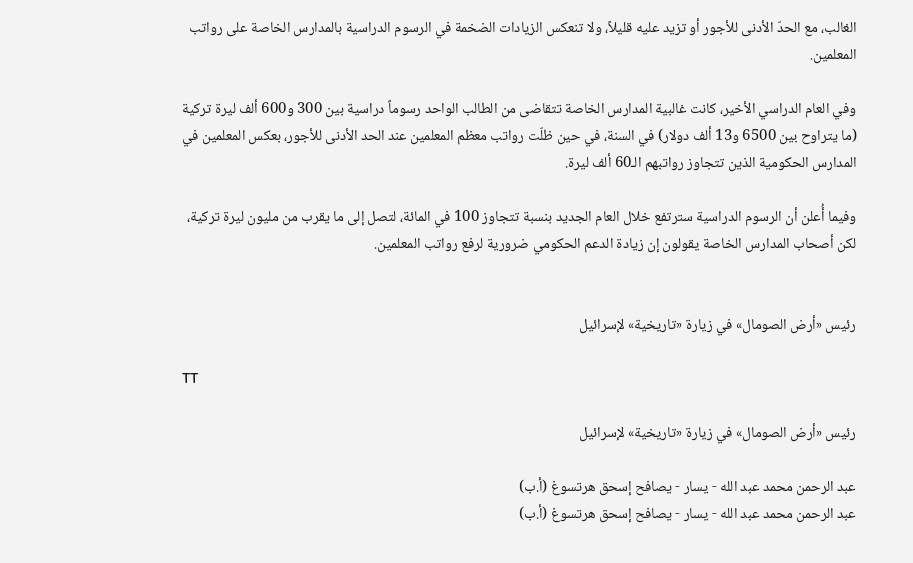الغالب، مع الحدّ الأدنى للأجور أو تزيد عليه قليلاً، ولا تنعكس الزيادات الضخمة في الرسوم الدراسية بالمدارس الخاصة على رواتب المعلمين.

وفي العام الدراسي الأخير، كانت غالبية المدارس الخاصة تتقاضى من الطالب الواحد رسوماً دراسية بين 300 و600 ألف ليرة تركية (ما يتراوح بين 6500 و13 ألف دولار) في السنة، في حين ظلّت رواتب معظم المعلمين عند الحد الأدنى للأجور، بعكس المعلمين في المدارس الحكومية الذين تتجاوز رواتبهم الـ60 ألف ليرة.

وفيما أُعلن أن الرسوم الدراسية سترتفع خلال العام الجديد بنسبة تتجاوز 100 في المائة، لتصل إلى ما يقرب من مليون ليرة تركية، لكن أصحاب المدارس الخاصة يقولون إن زيادة الدعم الحكومي ضرورية لرفع رواتب المعلمين.


رئيس «أرض الصومال» في زيارة «تاريخية» لإسرائيل

TT

رئيس «أرض الصومال» في زيارة «تاريخية» لإسرائيل

عبد الرحمن محمد عبد الله - يسار - يصافح إسحق هرتسوغ (أ.ب)
عبد الرحمن محمد عبد الله - يسار - يصافح إسحق هرتسوغ (أ.ب)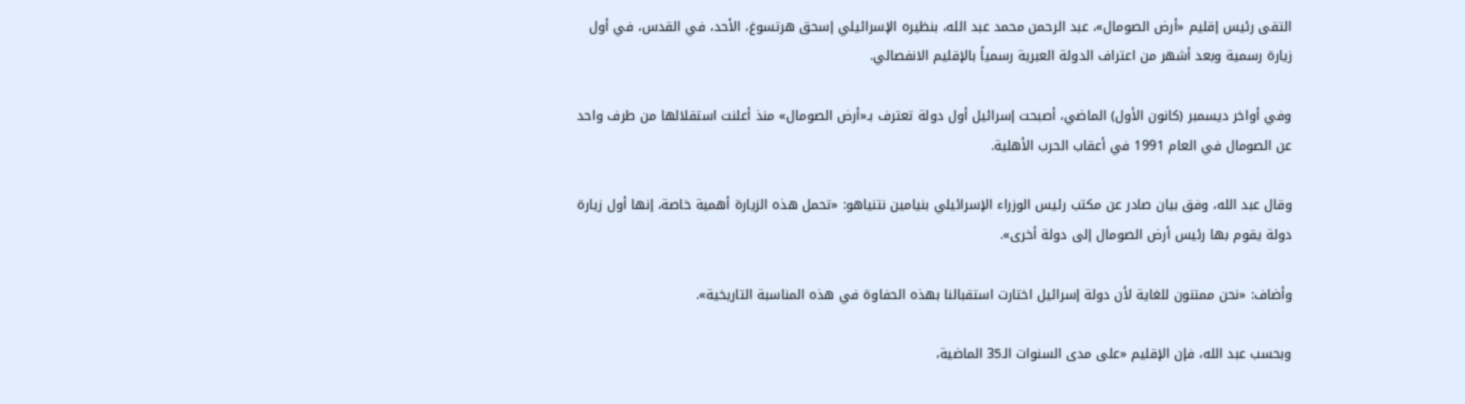التقى رئيس إقليم «أرض الصومال»، عبد الرحمن محمد عبد الله، بنظيره الإسرائيلي إسحق هرتسوغ، الأحد، في القدس، في أول زيارة رسمية وبعد أشهر من اعتراف الدولة العبرية رسمياً بالإقليم الانفصالي.

وفي أواخر ديسمبر (كانون الأول) الماضي، أصبحت إسرائيل أول دولة تعترف بـ«أرض الصومال» منذ أعلنت استقلالها من طرف واحد عن الصومال في العام 1991 في أعقاب الحرب الأهلية.

وقال عبد الله، وفق بيان صادر عن مكتب رئيس الوزراء الإسرائيلي بنيامين نتنياهو: «تحمل هذه الزيارة أهمية خاصة، إنها أول زيارة دولة يقوم بها رئيس أرض الصومال إلى دولة أخرى».

وأضاف: «نحن ممتنون للغاية لأن دولة إسرائيل اختارت استقبالنا بهذه الحفاوة في هذه المناسبة التاريخية».

وبحسب عبد الله، فإن الإقليم «على مدى السنوات الـ35 الماضية،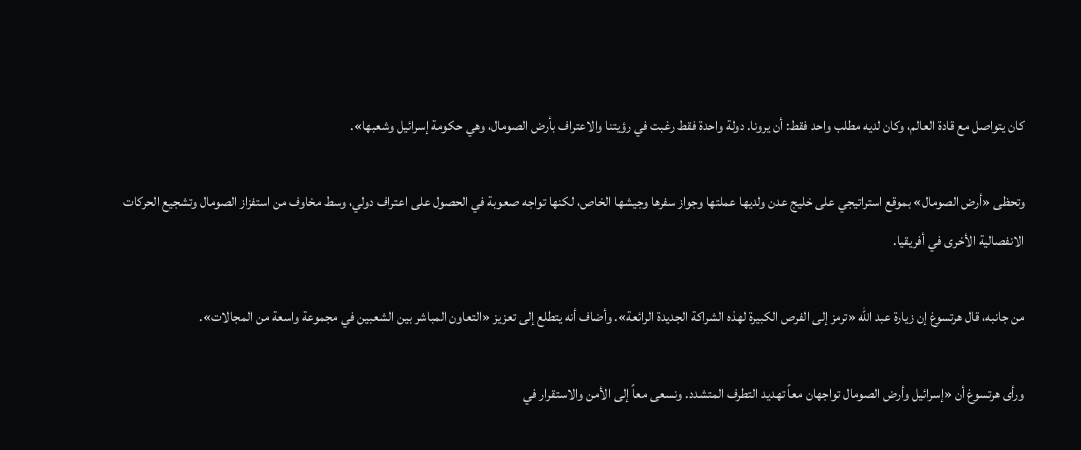كان يتواصل مع قادة العالم، وكان لديه مطلب واحد فقط: أن يرونا. دولة واحدة فقط رغبت في رؤيتنا والاعتراف بأرض الصومال، وهي حكومة إسرائيل وشعبها».

وتحظى «أرض الصومال» بموقع استراتيجي على خليج عدن ولديها عملتها وجواز سفرها وجيشها الخاص، لكنها تواجه صعوبة في الحصول على اعتراف دولي، وسط مخاوف من استفزاز الصومال وتشجيع الحركات الانفصالية الأخرى في أفريقيا.

من جانبه، قال هرتسوغ إن زيارة عبد الله «ترمز إلى الفرص الكبيرة لهذه الشراكة الجديدة الرائعة». وأضاف أنه يتطلع إلى تعزيز «التعاون المباشر بين الشعبين في مجموعة واسعة من المجالات».

ورأى هرتسوغ أن «إسرائيل وأرض الصومال تواجهان معاً تهديد التطرف المتشدد. ونسعى معاً إلى الأمن والاستقرار في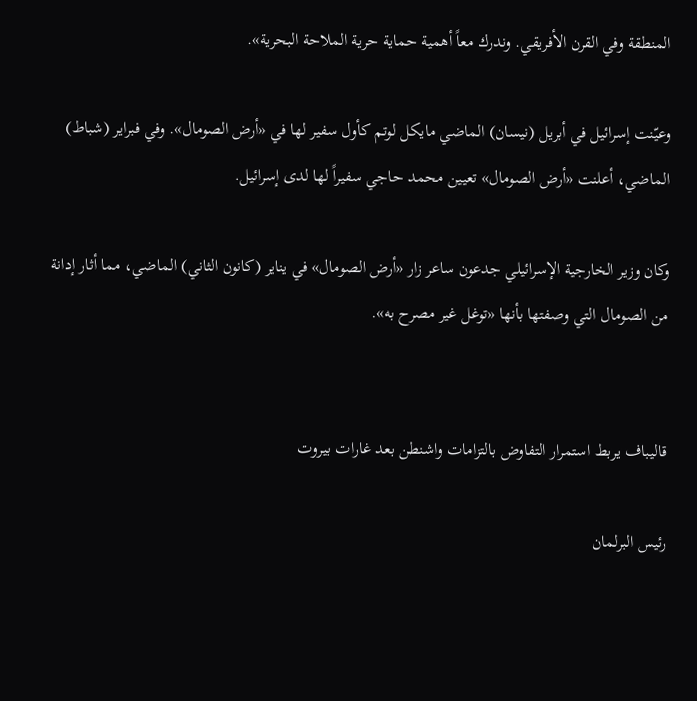المنطقة وفي القرن الأفريقي. وندرك معاً أهمية حماية حرية الملاحة البحرية».

وعيّنت إسرائيل في أبريل (نيسان) الماضي مايكل لوتم كأول سفير لها في «أرض الصومال». وفي فبراير (شباط) الماضي، أعلنت «أرض الصومال» تعيين محمد حاجي سفيراً لها لدى إسرائيل.

وكان وزير الخارجية الإسرائيلي جدعون ساعر زار «أرض الصومال» في يناير (كانون الثاني) الماضي، مما أثار إدانة من الصومال التي وصفتها بأنها «توغل غير مصرح به».


قاليباف يربط استمرار التفاوض بالتزامات واشنطن بعد غارات بيروت

رئيس البرلمان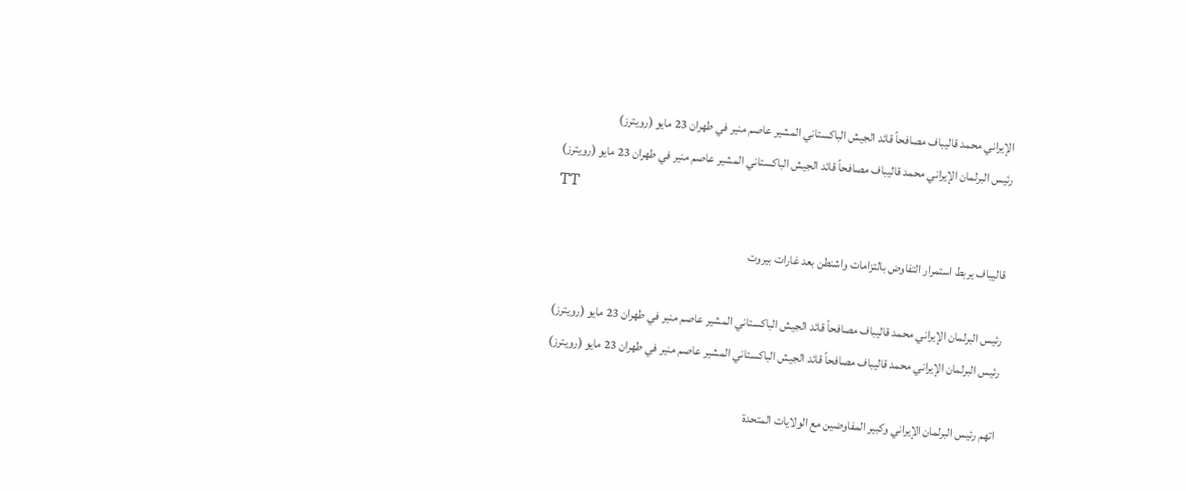الإيراني محمد قاليباف مصافحاً قائد الجيش الباكستاني المشير عاصم منير في طهران 23 مايو (رويترز)
رئيس البرلمان الإيراني محمد قاليباف مصافحاً قائد الجيش الباكستاني المشير عاصم منير في طهران 23 مايو (رويترز)
TT

قاليباف يربط استمرار التفاوض بالتزامات واشنطن بعد غارات بيروت

رئيس البرلمان الإيراني محمد قاليباف مصافحاً قائد الجيش الباكستاني المشير عاصم منير في طهران 23 مايو (رويترز)
رئيس البرلمان الإيراني محمد قاليباف مصافحاً قائد الجيش الباكستاني المشير عاصم منير في طهران 23 مايو (رويترز)

اتهم رئيس البرلمان الإيراني وكبير المفاوضين مع الولايات المتحدة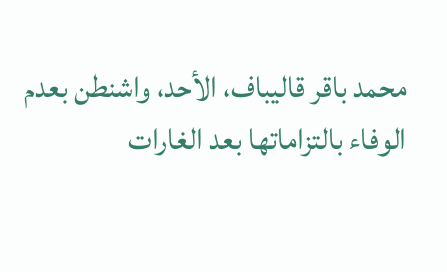محمد باقر قاليباف، الأحد، واشنطن بعدم الوفاء بالتزاماتها بعد الغارات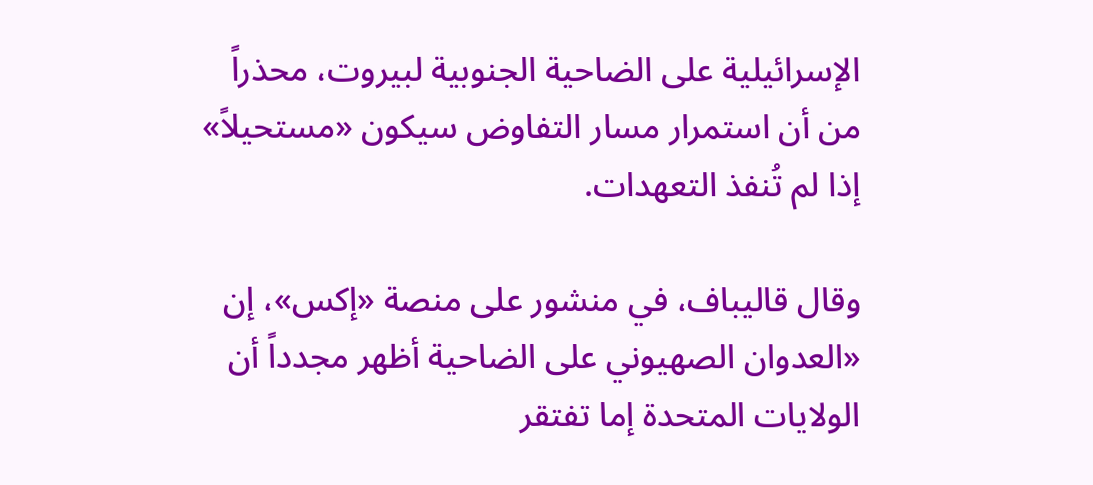الإسرائيلية على الضاحية الجنوبية لبيروت، محذراً من أن استمرار مسار التفاوض سيكون «مستحيلاً» إذا لم تُنفذ التعهدات.

وقال قاليباف، في منشور على منصة «إكس»، إن «العدوان الصهيوني على الضاحية أظهر مجدداً أن الولايات المتحدة إما تفتقر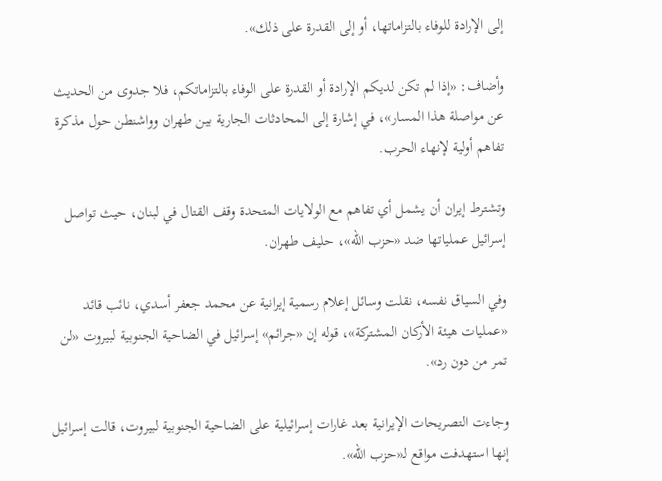إلى الإرادة للوفاء بالتزاماتها، أو إلى القدرة على ذلك».

وأضاف: «إذا لم تكن لديكم الإرادة أو القدرة على الوفاء بالتزاماتكم، فلا جدوى من الحديث عن مواصلة هذا المسار»، في إشارة إلى المحادثات الجارية بين طهران وواشنطن حول مذكرة تفاهم أولية لإنهاء الحرب.

وتشترط إيران أن يشمل أي تفاهم مع الولايات المتحدة وقف القتال في لبنان، حيث تواصل إسرائيل عملياتها ضد «حزب الله»، حليف طهران.

وفي السياق نفسه، نقلت وسائل إعلام رسمية إيرانية عن محمد جعفر أسدي، نائب قائد «عمليات هيئة الأركان المشتركة»، قوله إن «جرائم» إسرائيل في الضاحية الجنوبية لبيروت «لن تمر من دون رد».

وجاءت التصريحات الإيرانية بعد غارات إسرائيلية على الضاحية الجنوبية لبيروت، قالت إسرائيل إنها استهدفت مواقع لـ«حزب الله».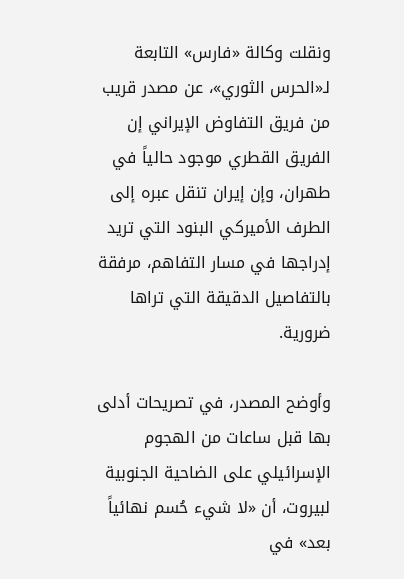ونقلت وكالة «فارس» التابعة لـ«الحرس الثوري»، عن مصدر قريب من فريق التفاوض الإيراني إن الفريق القطري موجود حالياً في طهران، وإن إيران تنقل عبره إلى الطرف الأميركي البنود التي تريد إدراجها في مسار التفاهم، مرفقة بالتفاصيل الدقيقة التي تراها ضرورية.

وأوضح المصدر، في تصريحات أدلى بها قبل ساعات من الهجوم الإسرائيلي على الضاحية الجنوبية لبيروت، أن «لا شيء حُسم نهائياً بعد» في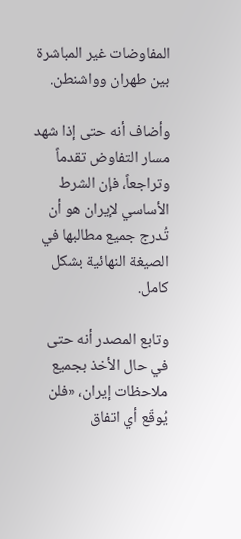المفاوضات غير المباشرة بين طهران وواشنطن.

وأضاف أنه حتى إذا شهد مسار التفاوض تقدماً وتراجعاً، فإن الشرط الأساسي لإيران هو أن تُدرج جميع مطالبها في الصيغة النهائية بشكل كامل.

وتابع المصدر أنه حتى في حال الأخذ بجميع ملاحظات إيران، «فلن يُوقّع أي اتفاق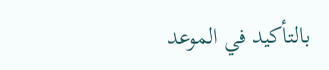بالتأكيد في الموعد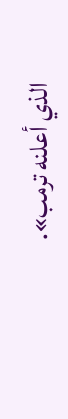الذي أعلنه ترمب».